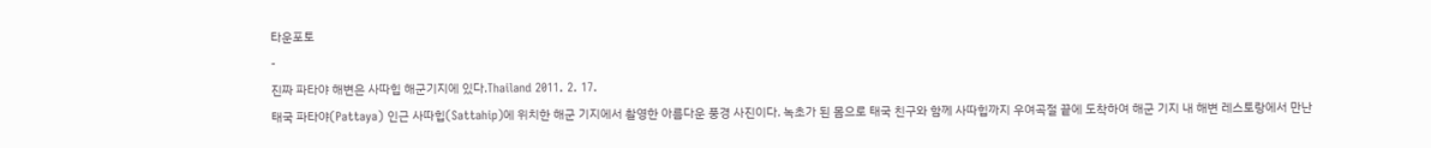타운포토
-
진짜 파타야 해변은 사따힙 해군기지에 있다.Thailand 2011. 2. 17.
태국 파타야(Pattaya) 인근 사따힙(Sattahip)에 위치한 해군 기지에서 촬영한 아름다운 풍경 사진이다. 녹초가 된 몸으로 태국 친구와 함께 사따힙까지 우여곡절 끝에 도착하여 해군 기지 내 해변 레스토랑에서 만난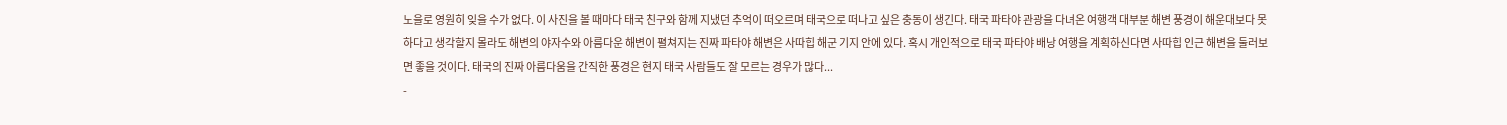노을로 영원히 잊을 수가 없다. 이 사진을 볼 때마다 태국 친구와 함께 지냈던 추억이 떠오르며 태국으로 떠나고 싶은 충동이 생긴다. 태국 파타야 관광을 다녀온 여행객 대부분 해변 풍경이 해운대보다 못하다고 생각할지 몰라도 해변의 야자수와 아름다운 해변이 펼쳐지는 진짜 파타야 해변은 사따힙 해군 기지 안에 있다. 혹시 개인적으로 태국 파타야 배낭 여행을 계획하신다면 사따힙 인근 해변을 둘러보면 좋을 것이다. 태국의 진짜 아름다움을 간직한 풍경은 현지 태국 사람들도 잘 모르는 경우가 많다...
-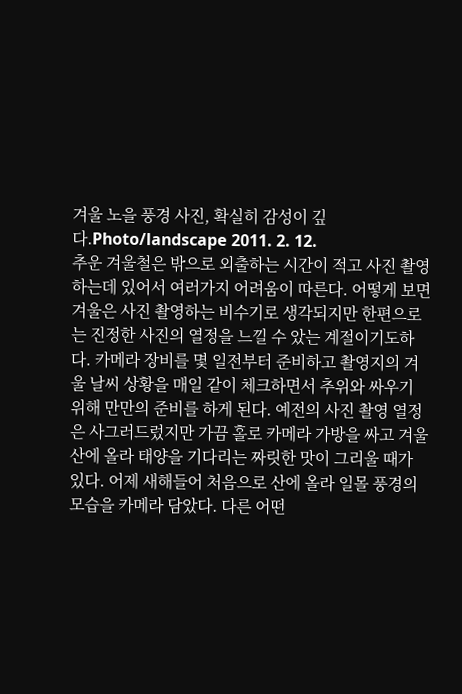겨울 노을 풍경 사진, 확실히 감성이 깊다.Photo/landscape 2011. 2. 12.
추운 겨울철은 밖으로 외출하는 시간이 적고 사진 촬영하는데 있어서 여러가지 어려움이 따른다. 어떻게 보면 겨울은 사진 촬영하는 비수기로 생각되지만 한편으로는 진정한 사진의 열정을 느낄 수 았는 계절이기도하다. 카메라 장비를 몇 일전부터 준비하고 촬영지의 겨울 날씨 상황을 매일 같이 체크하면서 추위와 싸우기 위해 만만의 준비를 하게 된다. 예전의 사진 촬영 열정은 사그러드렀지만 가끔 홀로 카메라 가방을 싸고 겨울 산에 올라 태양을 기다리는 짜릿한 맛이 그리울 때가 있다. 어제 새해들어 처음으로 산에 올라 일몰 풍경의 모습을 카메라 담았다. 다른 어떤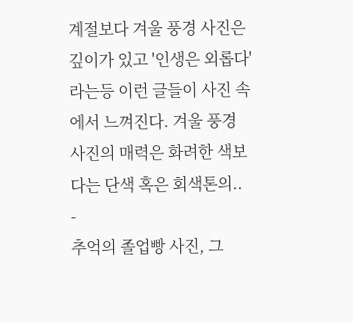계절보다 겨울 풍경 사진은 깊이가 있고 '인생은 외롭다'라는등 이런 글들이 사진 속에서 느껴진다. 겨울 풍경 사진의 매력은 화려한 색보다는 단색 혹은 회색톤의..
-
추억의 졸업빵 사진, 그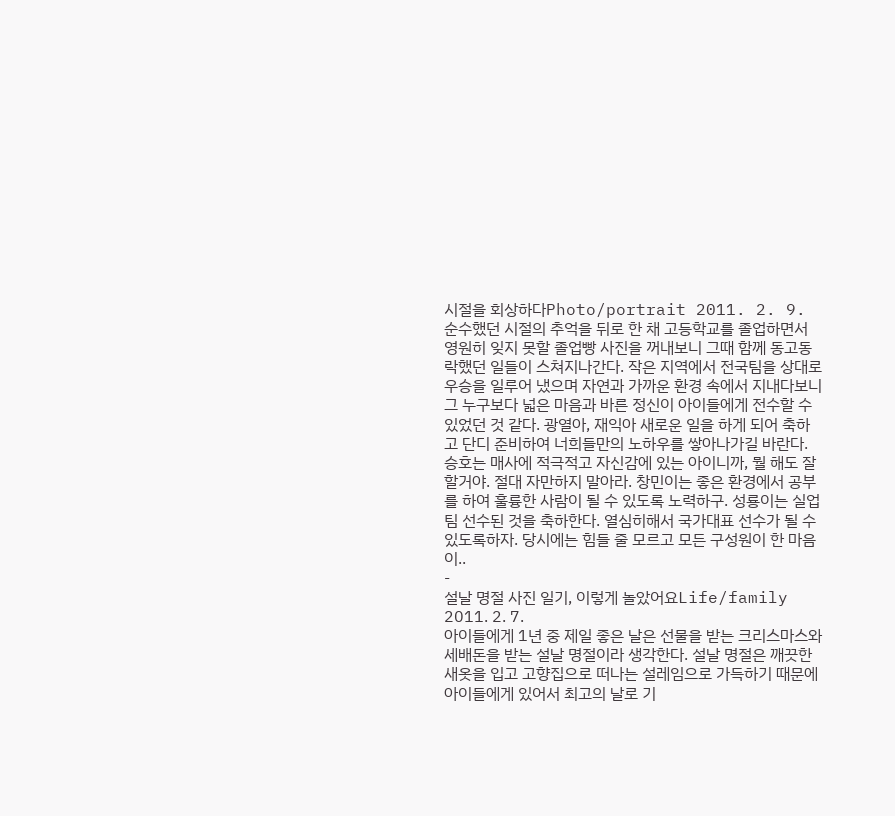시절을 회상하다Photo/portrait 2011. 2. 9.
순수했던 시절의 추억을 뒤로 한 채 고등학교를 졸업하면서 영원히 잊지 못할 졸업빵 사진을 꺼내보니 그때 함께 동고동락했던 일들이 스쳐지나간다. 작은 지역에서 전국팀을 상대로 우승을 일루어 냈으며 자연과 가까운 환경 속에서 지내다보니 그 누구보다 넓은 마음과 바른 정신이 아이들에게 전수할 수 있었던 것 같다. 광열아, 재익아 새로운 일을 하게 되어 축하고 단디 준비하여 너희들만의 노하우를 쌓아나가길 바란다. 승호는 매사에 적극적고 자신감에 있는 아이니까, 뭘 해도 잘 할거야. 절대 자만하지 말아라. 창민이는 좋은 환경에서 공부를 하여 훌륭한 사람이 될 수 있도록 노력하구. 성룡이는 실업팀 선수된 것을 축하한다. 열심히해서 국가대표 선수가 될 수 있도록하자. 당시에는 힘들 줄 모르고 모든 구성원이 한 마음이..
-
설날 명절 사진 일기, 이렇게 놀았어요Life/family 2011. 2. 7.
아이들에게 1년 중 제일 좋은 날은 선물을 받는 크리스마스와 세배돈을 받는 설날 명절이라 생각한다. 설날 명절은 깨끗한 새옷을 입고 고향집으로 떠나는 설레임으로 가득하기 때문에 아이들에게 있어서 최고의 날로 기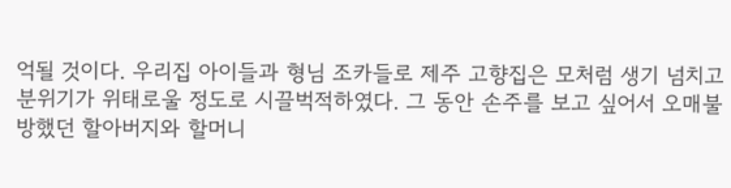억될 것이다. 우리집 아이들과 형님 조카들로 제주 고향집은 모처럼 생기 넘치고 분위기가 위태로울 정도로 시끌벅적하였다. 그 동안 손주를 보고 싶어서 오매불방했던 할아버지와 할머니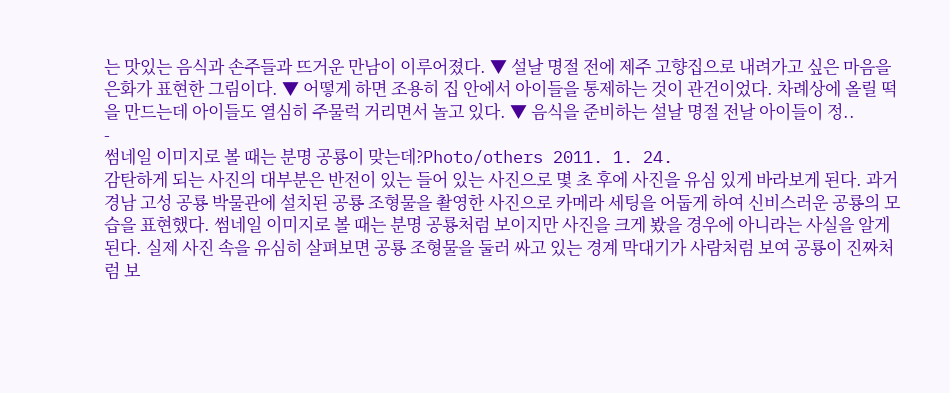는 맛있는 음식과 손주들과 뜨거운 만남이 이루어졌다. ▼ 설날 명절 전에 제주 고향집으로 내려가고 싶은 마음을 은화가 표현한 그림이다. ▼ 어떻게 하면 조용히 집 안에서 아이들을 통제하는 것이 관건이었다. 차례상에 올릴 떡을 만드는데 아이들도 열심히 주물럭 거리면서 놀고 있다. ▼ 음식을 준비하는 설날 명절 전날 아이들이 정..
-
썸네일 이미지로 볼 때는 분명 공룡이 맞는데?Photo/others 2011. 1. 24.
감탄하게 되는 사진의 대부분은 반전이 있는 들어 있는 사진으로 몇 초 후에 사진을 유심 있게 바라보게 된다. 과거 경남 고성 공룡 박물관에 설치된 공룡 조형물을 촬영한 사진으로 카메라 세팅을 어둡게 하여 신비스러운 공룡의 모습을 표현했다. 썸네일 이미지로 볼 때는 분명 공룡처럼 보이지만 사진을 크게 봤을 경우에 아니라는 사실을 알게 된다. 실제 사진 속을 유심히 살펴보면 공룡 조형물을 둘러 싸고 있는 경계 막대기가 사람처럼 보여 공룡이 진짜처럼 보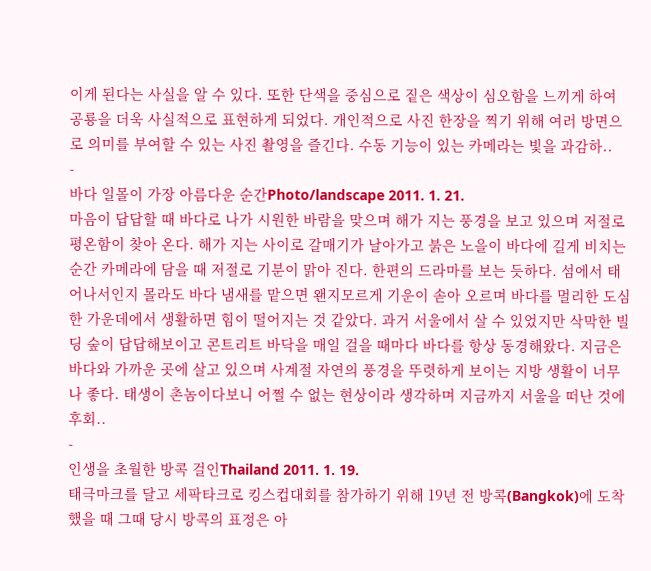이게 된다는 사실을 알 수 있다. 또한 단색을 중심으로 짙은 색상이 심오함을 느끼게 하여 공룡을 더욱 사실적으로 표현하게 되었다. 개인적으로 사진 한장을 찍기 위해 여러 방면으로 의미를 부여할 수 있는 사진 촬영을 즐긴다. 수동 기능이 있는 카메라는 빛을 과감하..
-
바다 일몰이 가장 아름다운 순간Photo/landscape 2011. 1. 21.
마음이 답답할 때 바다로 나가 시원한 바람을 맞으며 해가 지는 풍경을 보고 있으며 저절로 평온함이 찾아 온다. 해가 지는 사이로 갈매기가 날아가고 붉은 노을이 바다에 길게 비치는 순간 카메라에 담을 때 저절로 기분이 맑아 진다. 한편의 드라마를 보는 듯하다. 섬에서 태어나서인지 몰라도 바다 냄새를 맡으면 왠지모르게 기운이 솓아 오르며 바다를 멀리한 도심 한 가운데에서 생활하면 힘이 떨어지는 것 같았다. 과거 서울에서 살 수 있었지만 삭막한 빌딩 숲이 답답해보이고 콘트리트 바닥을 매일 걸을 때마다 바다를 항상 동경해왔다. 지금은 바다와 가까운 곳에 살고 있으며 사계절 자연의 풍경을 뚜렷하게 보이는 지방 생활이 너무나 좋다. 태생이 촌놈이다보니 어쩔 수 없는 현상이라 생각하며 지금까지 서울을 떠난 것에 후회..
-
인생을 초월한 방콕 걸인Thailand 2011. 1. 19.
태극마크를 달고 세팍타크로 킹스컵대회를 참가하기 위해 19년 전 방콕(Bangkok)에 도착했을 때 그때 당시 방콕의 표정은 아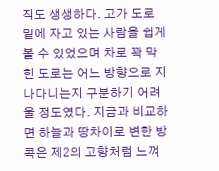직도 생생하다. 고가 도로 밑에 자고 있는 사람을 쉽게 볼 수 있었으며 차로 꽉 막힌 도로는 어느 방향으로 지나다니는지 구분하기 어려울 정도였다. 지금과 비교하면 하늘과 땅차이로 변한 방콕은 제2의 고향처럼 느껴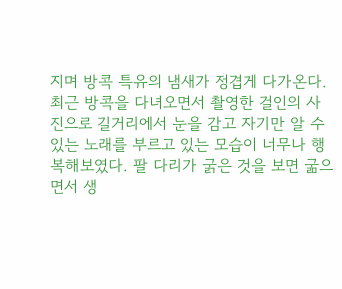지며 방콕 특유의 냄새가 정겹게 다가온다. 최근 방콕을 다녀오면서 촬영한 걸인의 사진으로 길거리에서 눈을 감고 자기만 알 수 있는 노래를 부르고 있는 모습이 너무나 행복해보였다. 팔 다리가 굵은 것을 보면 굶으면서 생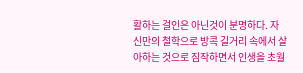활하는 걸인은 아닌것이 분명하다. 자신만의 철학으로 방콕 길거리 속에서 살아하는 것으로 짐작하면서 인생을 초월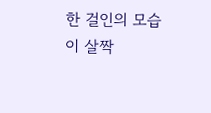한 걸인의 모습이 살짝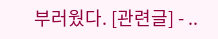부러웠다. [관련글] - ..